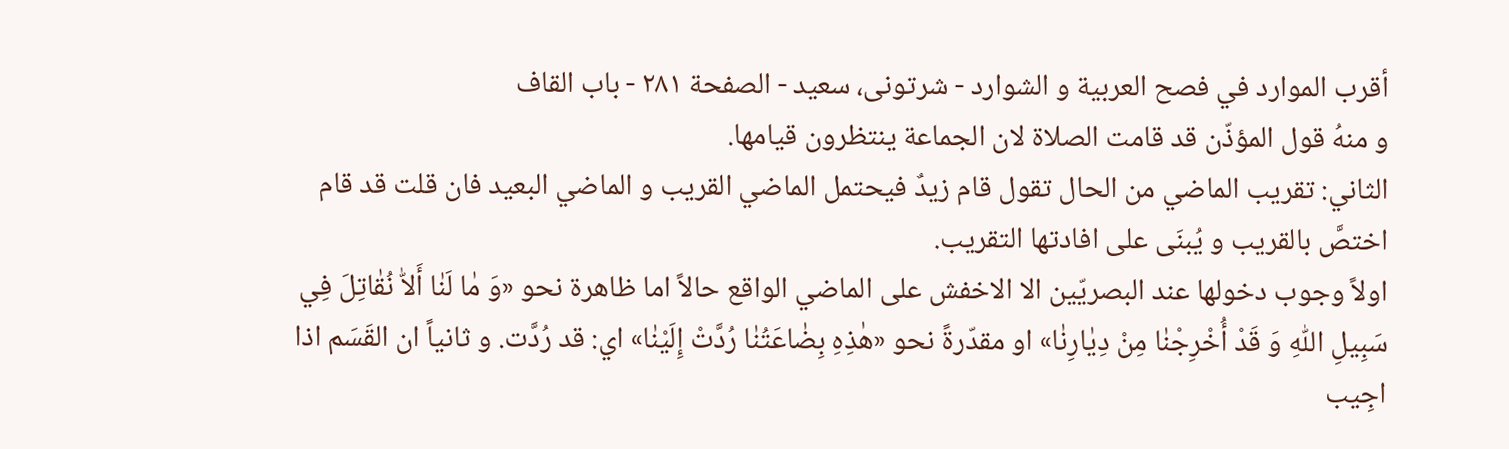أقرب الموارد في فصح العربية و الشوارد - شرتونی، سعید - الصفحة ٢٨١ - باب القاف
و منهُ قول المؤذّن قد قامت الصلاة لان الجماعة ينتظرون قيامها.
الثاني: تقريب الماضي من الحال تقول قام زيدٌ فيحتمل الماضي القريب و الماضي البعيد فان قلت قد قام اختصَّ بالقريب و يُبنَى على افادتها التقريب.
اولاً وجوب دخولها عند البصريّين الا الاخفش على الماضي الواقع حالاً اما ظاهرة نحو «وَ مٰا لَنٰا أَلاّٰ نُقٰاتِلَ فِي سَبِيلِ اللّٰهِ وَ قَدْ أُخْرِجْنٰا مِنْ دِيٰارِنٰا» او مقدّرةً نحو «هٰذِهِ بِضٰاعَتُنٰا رُدَّتْ إِلَيْنٰا» اي: قد رُدَّت. و ثانياً ان القَسَم اذا اجِيب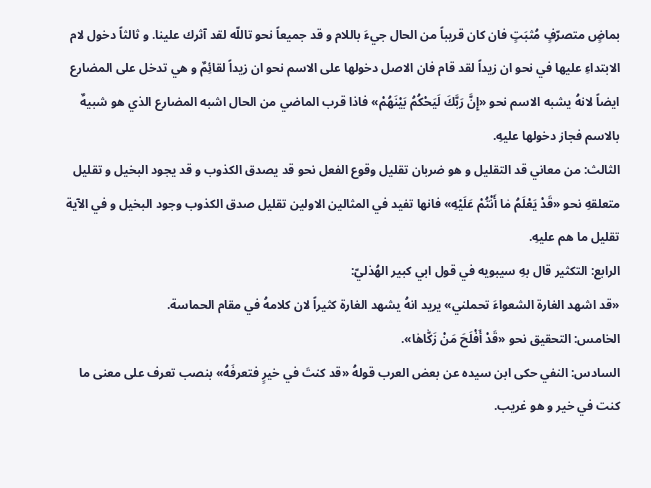بماضٍ متصرّفٍ مُثبَتٍ فان كان قريباً من الحال جيءَ باللام و قد جميعاً نحو تاللّه لقد آثرك علينا. و ثالثاً دخول لام الابتداءِ عليها في نحو ان زيداً لقد قام فان الاصل دخولها على الاسم نحو ان زيداً لقائِمٌ و هي تدخل على المضارع ايضاً لانهُ يشبه الاسم نحو «إِنَّ رَبَّكَ لَيَحْكُمُ بَيْنَهُمْ» فاذا قرب الماضي من الحال اشبه المضارع الذي هو شبيهٌ بالاسم فجاز دخولها عليهِ.
الثالث: من معاني قد التقليل و هو ضربان تقليل وقوع الفعل نحو قد يصدق الكذوب و قد يجود البخيل و تقليل متعلقهِ نحو «قَدْ يَعْلَمُ مٰا أَنْتُمْ عَلَيْهِ» فانها تفيد في المثالين الاولين تقليل صدق الكذوب وجود البخيل و في الآية تقليل ما هم عليهِ.
الرابع: التكثير قال بهِ سيبويه في قول ابي كبير الهُذليّ:
«قد اشهد الغارة الشعواءَ تحملني» يريد انهُ يشهد الغارة كثيراً لان كلامهُ في مقام الحماسة.
الخامس: التحقيق نحو «قَدْ أَفْلَحَ مَنْ زَكّٰاهٰا».
السادس: النفي حكى ابن سيده عن بعض العرب قولهُ «قد كنتَ في خيرٍ فتعرفَهُ» بنصب تعرف على معنى ما كنت في خير و هو غريب.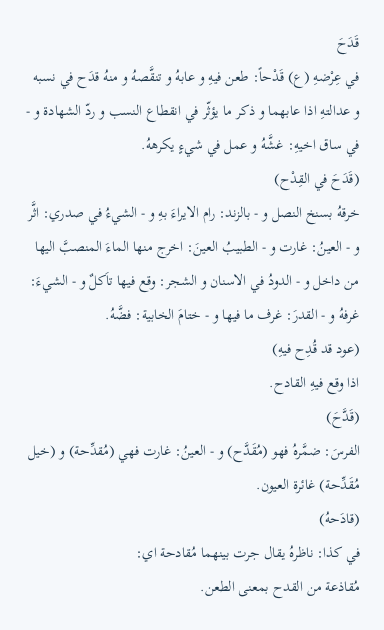قَدَحَ
في عِرْضهِ (ع) قَدْحاً: طعن فيهِ و عابهُ و تنقَّصهُ و منهُ قدَح في نسبه و عدالتهِ اذا عابهما و ذكر ما يؤثّر في انقطاع النسب و ردّ الشهادة و - في ساق اخيهِ: غشَّهُ و عمل في شيءٍ يكرههُ.
(قَدَحَ في القِدْح)
خرقهُ بسنخ النصل و - بالزند: رام الايراءَ بهِ و - الشيءُ في صدري: اثَّر و - العينُ: غارت و - الطبيبُ العينَ: اخرج منها الماءَ المنصبَّ اليها من داخل و - الدودُ في الاسنان و الشجر: وقع فيها تاَكلٌ و - الشيءَ: غرفهُ و - القدرَ: غرف ما فيها و - ختامَ الخابية: فضَّهُ.
(عود قد قُدِح فيهِ)
اذا وقع فيهِ القادح.
(قَدَّحَ)
الفرسَ: ضمَّرهُ فهو (مُقَدَّح) و - العينُ: غارت فهي (مُقدِّحة) و (خيل مُقَدِّحة) غائرة العيون.
(قادَحهُ)
في كذا: ناظرهُ يقال جرت بينهما مُقادحة اي:
مُقاذعة من القدح بمعنى الطعن.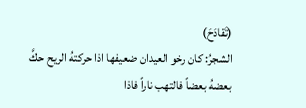(تَقادَحَ)
الشجرُ: كان رخو العيدان ضعيفها اذا حركتهُ الريح حكَّ بعضهُ بعضاً فالتهب ناراً فاذا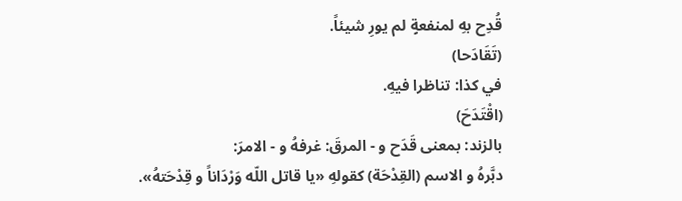قُدِح بهِ لمنفعةٍ لم يورِ شيئاً.
(تَقَادَحا)
في كذا: تناظرا فيهِ.
(اقْتَدَحَ)
بالزند: بمعنى قَدَح و - المرقَ: غرفهُ و - الامرَ:
دبَّرهُ و الاسم (القِدْحَة) كقولهِ «يا قاتل اللّه وَرْدَاناً و قِدْحَتهُ».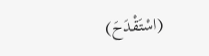(اسْتَقْدَحَ)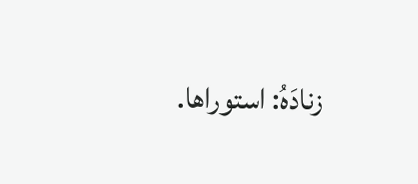زنادَهُ: استوراها.